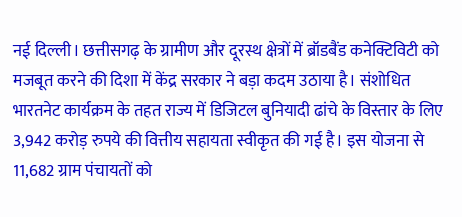नई दिल्ली। छत्तीसगढ़ के ग्रामीण और दूरस्थ क्षेत्रों में ब्रॉडबैंड कनेक्टिविटी को मजबूत करने की दिशा में केंद्र सरकार ने बड़ा कदम उठाया है। संशोधित भारतनेट कार्यक्रम के तहत राज्य में डिजिटल बुनियादी ढांचे के विस्तार के लिए 3,942 करोड़ रुपये की वित्तीय सहायता स्वीकृत की गई है। इस योजना से 11,682 ग्राम पंचायतों को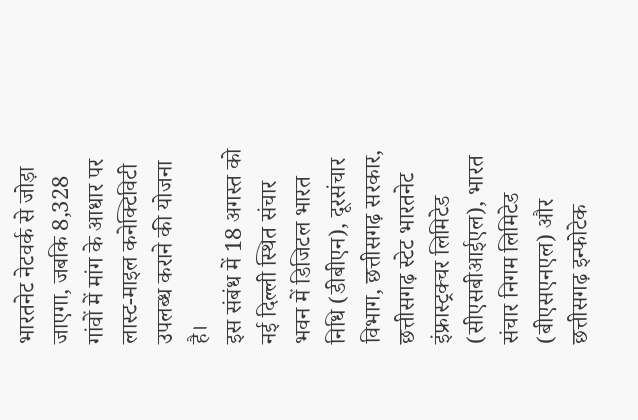भारतनेट नेटवर्क से जोड़ा जाएगा, जबकि 8,328 गांवों में मांग के आधार पर लास्ट-माइल कनेक्टिविटी उपलब्ध कराने की योजना है।
इस संबंध में 18 अगस्त को नई दिल्ली स्थित संचार भवन में डिजिटल भारत निधि (डीबीएन), दूरसंचार विभाग, छत्तीसगढ़ सरकार, छत्तीसगढ़ स्टेट भारतनेट इंफ्रास्ट्रक्चर लिमिटेड (सीएसबीआईएल), भारत संचार निगम लिमिटेड (बीएसएनएल) और छत्तीसगढ़ इन्फोटेक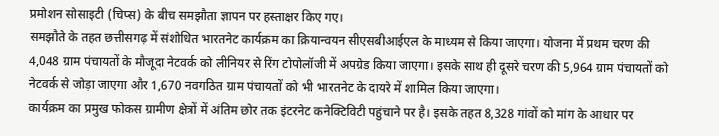प्रमोशन सोसाइटी (चिप्स) के बीच समझौता ज्ञापन पर हस्ताक्षर किए गए।
समझौते के तहत छत्तीसगढ़ में संशोधित भारतनेट कार्यक्रम का क्रियान्वयन सीएसबीआईएल के माध्यम से किया जाएगा। योजना में प्रथम चरण की 4,048 ग्राम पंचायतों के मौजूदा नेटवर्क को लीनियर से रिंग टोपोलॉजी में अपग्रेड किया जाएगा। इसके साथ ही दूसरे चरण की 5,964 ग्राम पंचायतों को नेटवर्क से जोड़ा जाएगा और 1,670 नवगठित ग्राम पंचायतों को भी भारतनेट के दायरे में शामिल किया जाएगा।
कार्यक्रम का प्रमुख फोकस ग्रामीण क्षेत्रों में अंतिम छोर तक इंटरनेट कनेक्टिविटी पहुंचाने पर है। इसके तहत 8,328 गांवों को मांग के आधार पर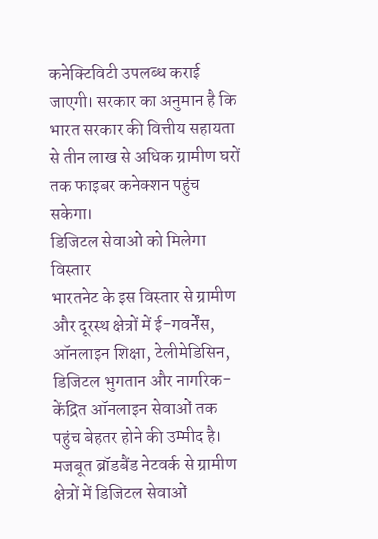कनेक्टिविटी उपलब्ध कराई जाएगी। सरकार का अनुमान है कि भारत सरकार की वित्तीय सहायता से तीन लाख से अधिक ग्रामीण घरों तक फाइबर कनेक्शन पहुंच सकेगा।
डिजिटल सेवाओं को मिलेगा विस्तार
भारतनेट के इस विस्तार से ग्रामीण और दूरस्थ क्षेत्रों में ई-गवर्नेंस, ऑनलाइन शिक्षा, टेलीमेडिसिन, डिजिटल भुगतान और नागरिक-केंद्रित ऑनलाइन सेवाओं तक पहुंच बेहतर होने की उम्मीद है। मजबूत ब्रॉडबैंड नेटवर्क से ग्रामीण क्षेत्रों में डिजिटल सेवाओं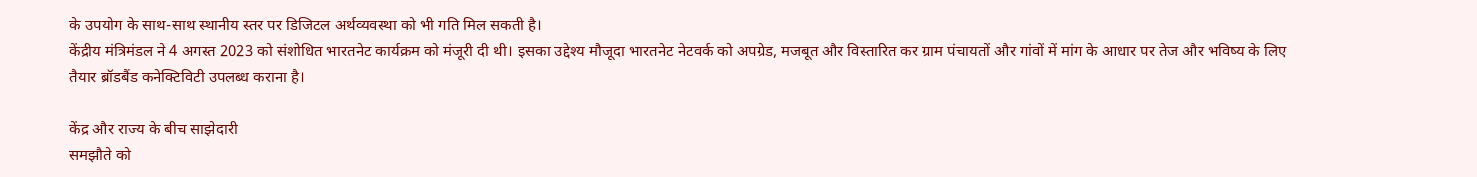के उपयोग के साथ-साथ स्थानीय स्तर पर डिजिटल अर्थव्यवस्था को भी गति मिल सकती है।
केंद्रीय मंत्रिमंडल ने 4 अगस्त 2023 को संशोधित भारतनेट कार्यक्रम को मंजूरी दी थी। इसका उद्देश्य मौजूदा भारतनेट नेटवर्क को अपग्रेड, मजबूत और विस्तारित कर ग्राम पंचायतों और गांवों में मांग के आधार पर तेज और भविष्य के लिए तैयार ब्रॉडबैंड कनेक्टिविटी उपलब्ध कराना है।

केंद्र और राज्य के बीच साझेदारी
समझौते को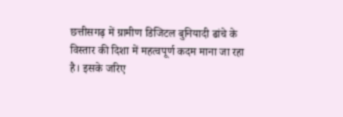छत्तीसगढ़ में ग्रामीण डिजिटल बुनियादी ढांचे के विस्तार की दिशा में महत्वपूर्ण कदम माना जा रहा है। इसके जरिए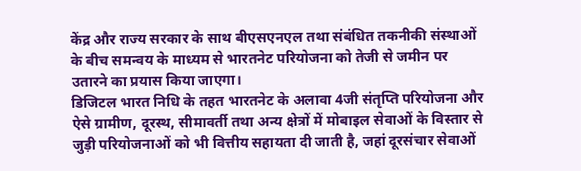केंद्र और राज्य सरकार के साथ बीएसएनएल तथा संबंधित तकनीकी संस्थाओं के बीच समन्वय के माध्यम से भारतनेट परियोजना को तेजी से जमीन पर उतारने का प्रयास किया जाएगा।
डिजिटल भारत निधि के तहत भारतनेट के अलावा 4जी संतृप्ति परियोजना और ऐसे ग्रामीण, दूरस्थ, सीमावर्ती तथा अन्य क्षेत्रों में मोबाइल सेवाओं के विस्तार से जुड़ी परियोजनाओं को भी वित्तीय सहायता दी जाती है, जहां दूरसंचार सेवाओं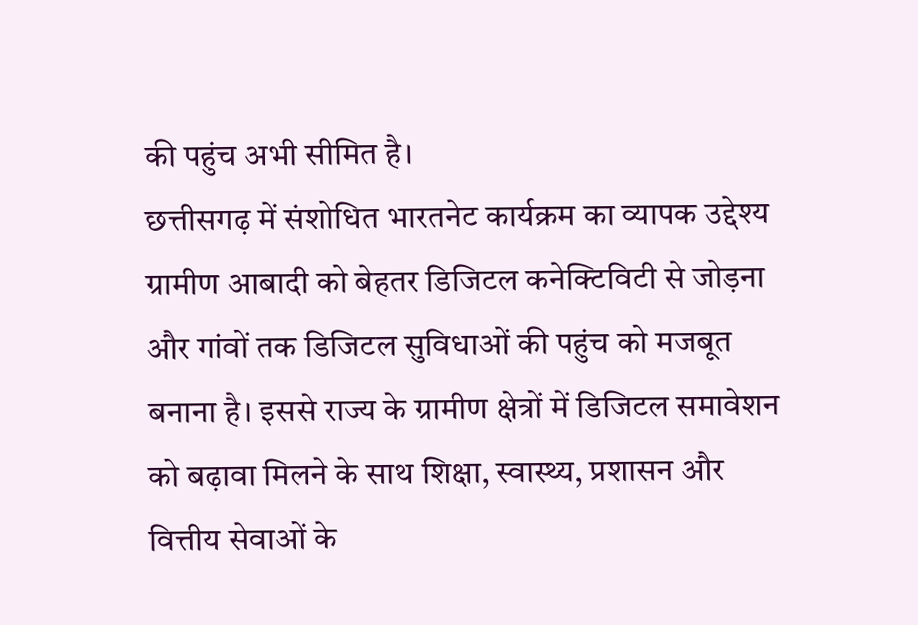की पहुंच अभी सीमित है।
छत्तीसगढ़ में संशोधित भारतनेट कार्यक्रम का व्यापक उद्देश्य ग्रामीण आबादी को बेहतर डिजिटल कनेक्टिविटी से जोड़ना और गांवों तक डिजिटल सुविधाओं की पहुंच को मजबूत बनाना है। इससे राज्य के ग्रामीण क्षेत्रों में डिजिटल समावेशन को बढ़ावा मिलने के साथ शिक्षा, स्वास्थ्य, प्रशासन और वित्तीय सेवाओं के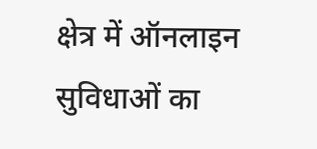क्षेत्र में ऑनलाइन सुविधाओं का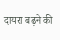दायरा बढ़ने की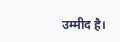उम्मीद है।